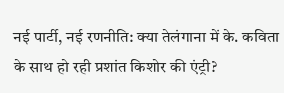नई पार्टी, नई रणनीति: क्या तेलंगाना में के. कविता के साथ हो रही प्रशांत किशोर की एंट्री?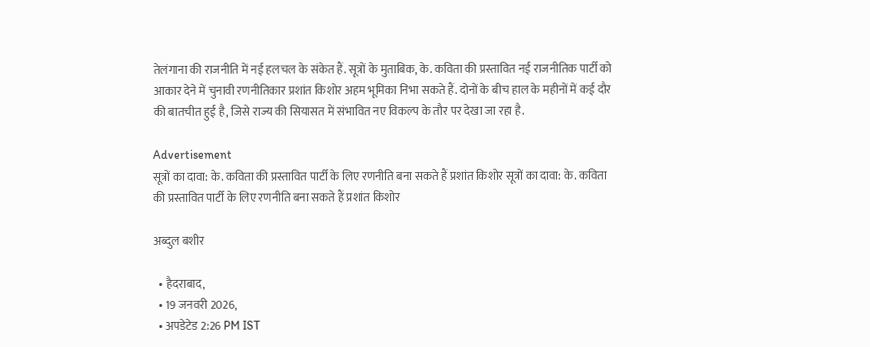तेलंगाना की राजनीति में नई हलचल के संकेत हैं. सूत्रों के मुताबिक, के. कविता की प्रस्तावित नई राजनीतिक पार्टी को आकार देने में चुनावी रणनीतिकार प्रशांत किशोर अहम भूमिका निभा सकते हैं. दोनों के बीच हाल के महीनों में कई दौर की बातचीत हुई है, जिसे राज्य की सियासत में संभावित नए विकल्प के तौर पर देखा जा रहा है.

Advertisement
सूत्रों का दावा: के. कविता की प्रस्तावित पार्टी के लिए रणनीति बना सकते हैं प्रशांत किशोर सूत्रों का दावा: के. कविता की प्रस्तावित पार्टी के लिए रणनीति बना सकते हैं प्रशांत किशोर

अब्दुल बशीर

  • हैदराबाद,
  • 19 जनवरी 2026,
  • अपडेटेड 2:26 PM IST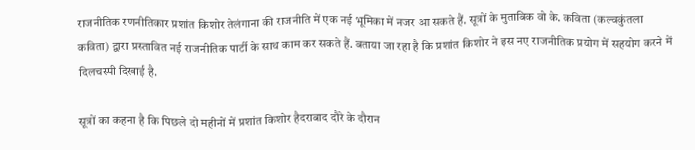राजनीतिक रणनीतिकार प्रशांत किशोर तेलंगाना की राजनीति में एक नई भूमिका में नजर आ सकते हैं. सूत्रों के मुताबिक वो के. कविता (कल्वकुंतला कविता) द्वारा प्रस्तावित नई राजनीतिक पार्टी के साथ काम कर सकते हैं. बताया जा रहा है कि प्रशांत किशोर ने इस नए राजनीतिक प्रयोग में सहयोग करने में दिलचस्पी दिखाई है.

सूत्रों का कहना है कि पिछले दो महीनों में प्रशांत किशोर हैदराबाद दौरे के दौरान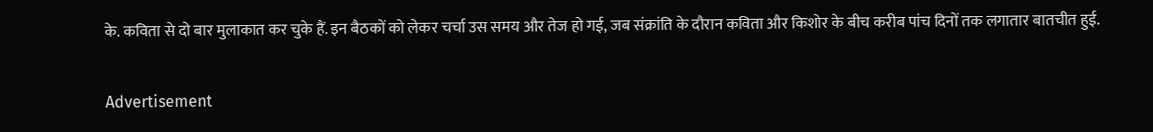के. कविता से दो बार मुलाकात कर चुके हैं. इन बैठकों को लेकर चर्चा उस समय और तेज हो गई, जब संक्रांति के दौरान कविता और किशोर के बीच करीब पांच दिनों तक लगातार बातचीत हुई.

Advertisement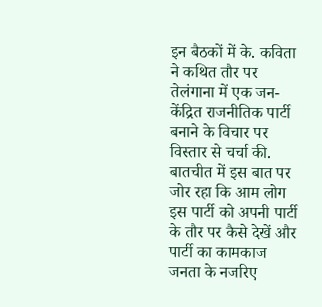इन बैठकों में के. कविता ने कथित तौर पर तेलंगाना में एक जन-केंद्रित राजनीतिक पार्टी बनाने के विचार पर विस्तार से चर्चा की. बातचीत में इस बात पर जोर रहा कि आम लोग इस पार्टी को अपनी पार्टी के तौर पर कैसे देखें और पार्टी का कामकाज जनता के नजरिए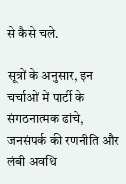से कैसे चले.

सूत्रों के अनुसार, इन चर्चाओं में पार्टी के संगठनात्मक ढांचे, जनसंपर्क की रणनीति और लंबी अवधि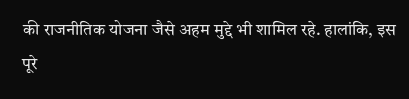की राजनीतिक योजना जैसे अहम मुद्दे भी शामिल रहे. हालांकि, इस पूरे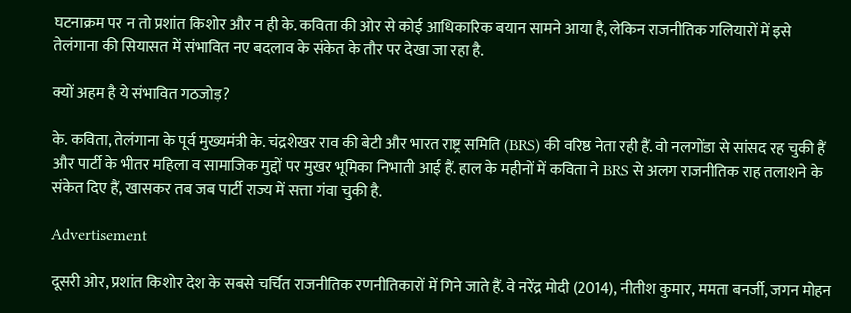घटनाक्रम पर न तो प्रशांत किशोर और न ही के. कविता की ओर से कोई आधिकारिक बयान सामने आया है, लेकिन राजनीतिक गलियारों में इसे तेलंगाना की सियासत में संभावित नए बदलाव के संकेत के तौर पर देखा जा रहा है.

क्यों अहम है ये संभावित गठजोड़?

के. कविता, तेलंगाना के पूर्व मुख्यमंत्री के. चंद्रशेखर राव की बेटी और भारत राष्ट्र समिति (BRS) की वरिष्ठ नेता रही हैं. वो नलगोंडा से सांसद रह चुकी हैं और पार्टी के भीतर महिला व सामाजिक मुद्दों पर मुखर भूमिका निभाती आई हैं. हाल के महीनों में कविता ने BRS से अलग राजनीतिक राह तलाशने के संकेत दिए हैं, खासकर तब जब पार्टी राज्य में सत्ता गंवा चुकी है.

Advertisement

दूसरी ओर, प्रशांत किशोर देश के सबसे चर्चित राजनीतिक रणनीतिकारों में गिने जाते हैं. वे नरेंद्र मोदी (2014), नीतीश कुमार, ममता बनर्जी, जगन मोहन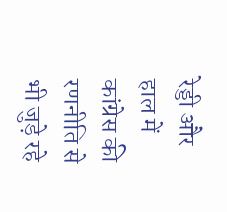रेड्डी और हाल में कांग्रेस की रणनीति से भी जुड़े रहे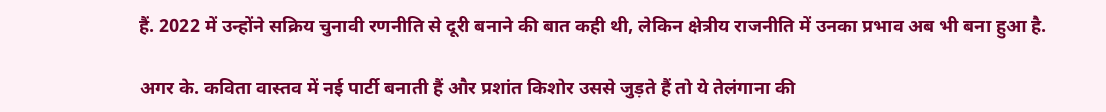हैं. 2022 में उन्होंने सक्रिय चुनावी रणनीति से दूरी बनाने की बात कही थी, लेकिन क्षेत्रीय राजनीति में उनका प्रभाव अब भी बना हुआ है.

अगर के. कविता वास्तव में नई पार्टी बनाती हैं और प्रशांत किशोर उससे जुड़ते हैं तो ये तेलंगाना की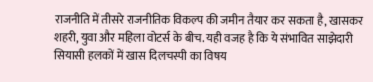राजनीति में तीसरे राजनीतिक विकल्प की जमीन तैयार कर सकता है, खासकर शहरी, युवा और महिला वोटर्स के बीच. यही वजह है कि ये संभावित साझेदारी सियासी हलकों में खास दिलचस्पी का विषय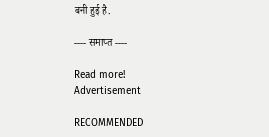बनी हुई है.

---- समाप्त ----

Read more!
Advertisement

RECOMMENDED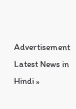Advertisement
Latest News in Hindi »